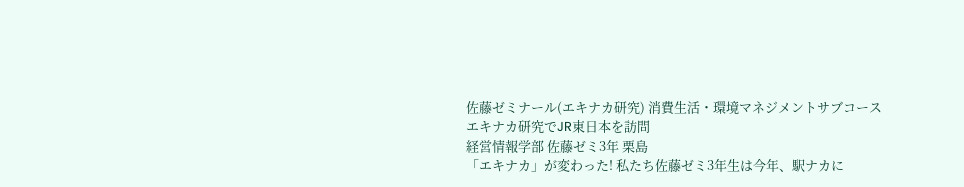佐藤ゼミナール(エキナカ研究) 消費生活・環境マネジメントサブコース
エキナカ研究でJR東日本を訪問
経営情報学部 佐藤ゼミ3年 栗島
「エキナカ」が変わった! 私たち佐藤ゼミ3年生は今年、駅ナカに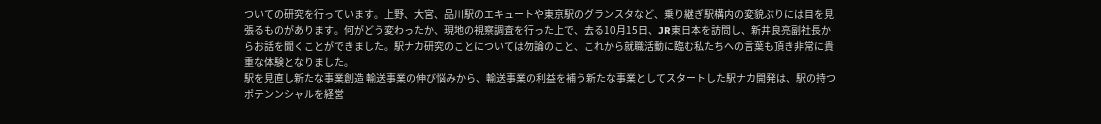ついての研究を行っています。上野、大宮、品川駅のエキュートや東京駅のグランスタなど、乗り継ぎ駅構内の変貌ぶりには目を見張るものがあります。何がどう変わったか、現地の視察調査を行った上で、去る10月15日、JR東日本を訪問し、新井良亮副社長からお話を聞くことができました。駅ナカ研究のことについては勿論のこと、これから就職活動に臨む私たちへの言葉も頂き非常に貴重な体験となりました。
駅を見直し新たな事業創造 輸送事業の伸び悩みから、輸送事業の利益を補う新たな事業としてスタートした駅ナカ開発は、駅の持つポテンンシャルを経営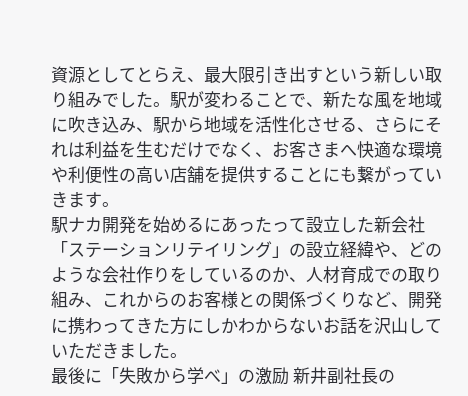資源としてとらえ、最大限引き出すという新しい取り組みでした。駅が変わることで、新たな風を地域に吹き込み、駅から地域を活性化させる、さらにそれは利益を生むだけでなく、お客さまへ快適な環境や利便性の高い店舗を提供することにも繋がっていきます。
駅ナカ開発を始めるにあったって設立した新会社「ステーションリテイリング」の設立経緯や、どのような会社作りをしているのか、人材育成での取り組み、これからのお客様との関係づくりなど、開発に携わってきた方にしかわからないお話を沢山していただきました。
最後に「失敗から学べ」の激励 新井副社長の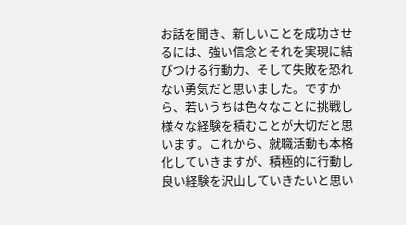お話を聞き、新しいことを成功させるには、強い信念とそれを実現に結びつける行動力、そして失敗を恐れない勇気だと思いました。ですから、若いうちは色々なことに挑戦し様々な経験を積むことが大切だと思います。これから、就職活動も本格化していきますが、積極的に行動し良い経験を沢山していきたいと思い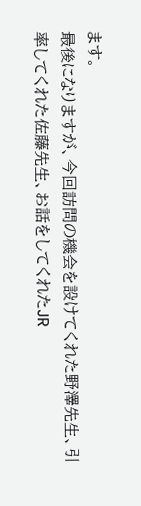ます。
最後になりますが、今回訪問の機会を設けてくれた野澤先生、引率してくれた佐藤先生、お話をしてくれたJR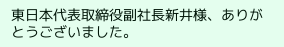東日本代表取締役副社長新井様、ありがとうございました。